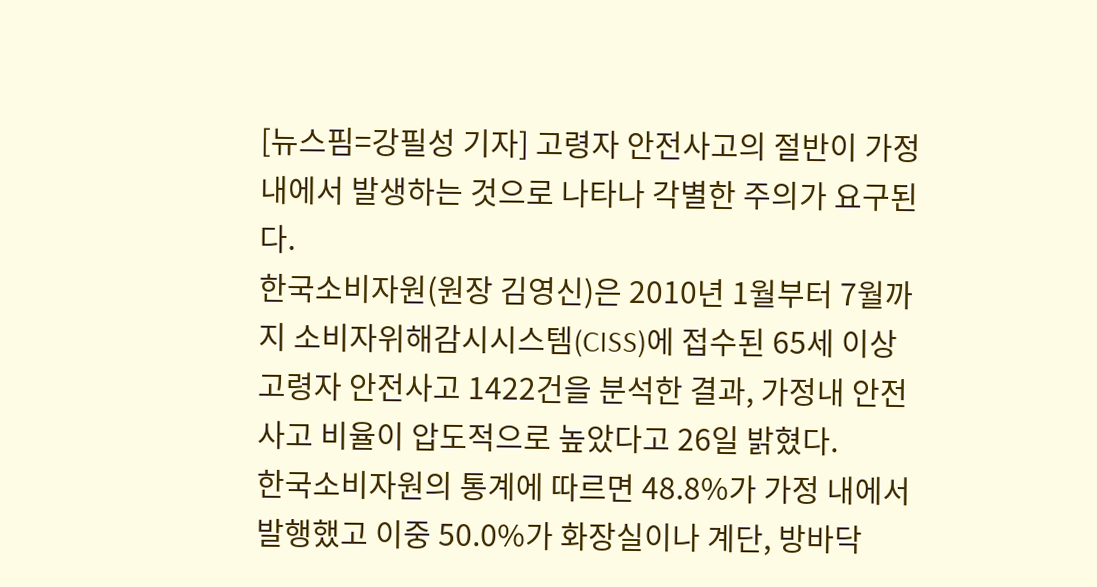[뉴스핌=강필성 기자] 고령자 안전사고의 절반이 가정 내에서 발생하는 것으로 나타나 각별한 주의가 요구된다.
한국소비자원(원장 김영신)은 2010년 1월부터 7월까지 소비자위해감시시스템(CISS)에 접수된 65세 이상 고령자 안전사고 1422건을 분석한 결과, 가정내 안전사고 비율이 압도적으로 높았다고 26일 밝혔다.
한국소비자원의 통계에 따르면 48.8%가 가정 내에서 발행했고 이중 50.0%가 화장실이나 계단, 방바닥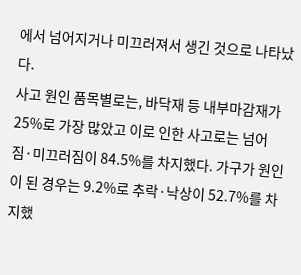에서 넘어지거나 미끄러져서 생긴 것으로 나타났다.
사고 원인 품목별로는, 바닥재 등 내부마감재가 25%로 가장 많았고 이로 인한 사고로는 넘어짐·미끄러짐이 84.5%를 차지했다. 가구가 원인이 된 경우는 9.2%로 추락·낙상이 52.7%를 차지했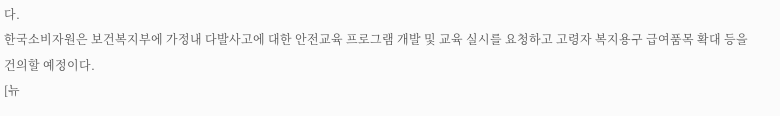다.
한국소비자원은 보건복지부에 가정내 다발사고에 대한 안전교육 프로그램 개발 및 교육 실시를 요청하고 고령자 복지용구 급여품목 확대 등을 건의할 예정이다.
[뉴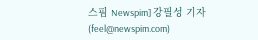스핌 Newspim] 강필성 기자 (feel@newspim.com)